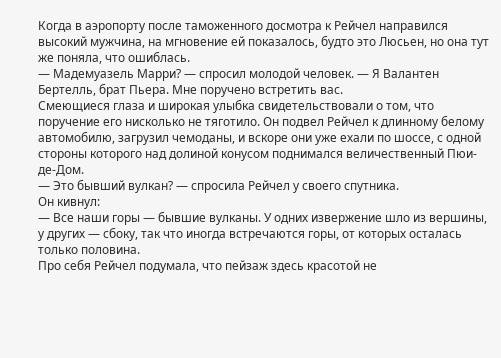Когда в аэропорту после таможенного досмотра к Рейчел направился высокий мужчина, на мгновение ей показалось, будто это Люсьен, но она тут же поняла, что ошиблась.
— Мадемуазель Марри? — спросил молодой человек. — Я Валантен Бертелль, брат Пьера. Мне поручено встретить вас.
Смеющиеся глаза и широкая улыбка свидетельствовали о том, что поручение его нисколько не тяготило. Он подвел Рейчел к длинному белому автомобилю, загрузил чемоданы, и вскоре они уже ехали по шоссе, с одной стороны которого над долиной конусом поднимался величественный Пюи-де-Дом.
— Это бывший вулкан? — спросила Рейчел у своего спутника.
Он кивнул:
— Все наши горы — бывшие вулканы. У одних извержение шло из вершины, у других — сбоку, так что иногда встречаются горы, от которых осталась только половина.
Про себя Рейчел подумала, что пейзаж здесь красотой не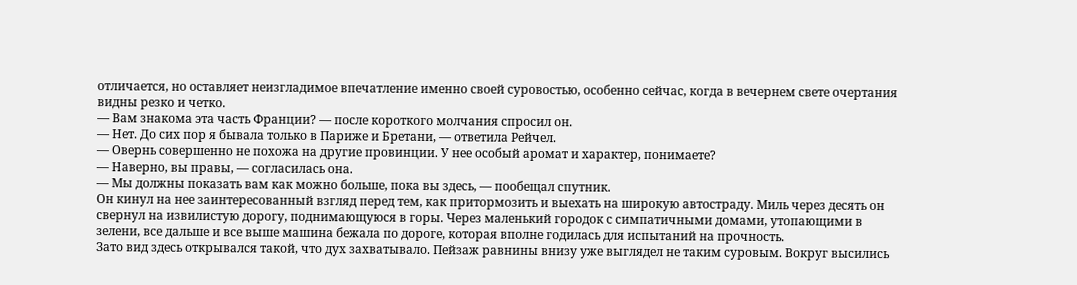отличается, но оставляет неизгладимое впечатление именно своей суровостью, особенно сейчас, когда в вечернем свете очертания видны резко и четко.
— Вам знакома эта часть Франции? — после короткого молчания спросил он.
— Нет. До сих пор я бывала только в Париже и Бретани, — ответила Рейчел.
— Овернь совершенно не похожа на другие провинции. У нее особый аромат и характер, понимаете?
— Наверно, вы правы, — согласилась она.
— Мы должны показать вам как можно больше, пока вы здесь, — пообещал спутник.
Он кинул на нее заинтересованный взгляд перед тем, как притормозить и выехать на широкую автостраду. Миль через десять он свернул на извилистую дорогу, поднимающуюся в горы. Через маленький городок с симпатичными домами, утопающими в зелени, все дальше и все выше машина бежала по дороге, которая вполне годилась для испытаний на прочность.
Зато вид здесь открывался такой, что дух захватывало. Пейзаж равнины внизу уже выглядел не таким суровым. Вокруг высились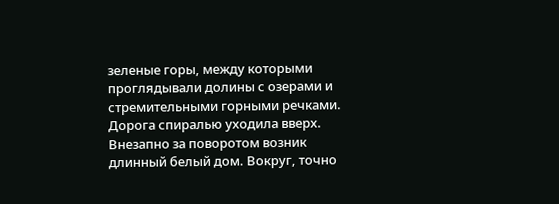зеленые горы, между которыми проглядывали долины с озерами и стремительными горными речками. Дорога спиралью уходила вверх. Внезапно за поворотом возник длинный белый дом. Вокруг, точно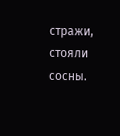стражи, стояли сосны.